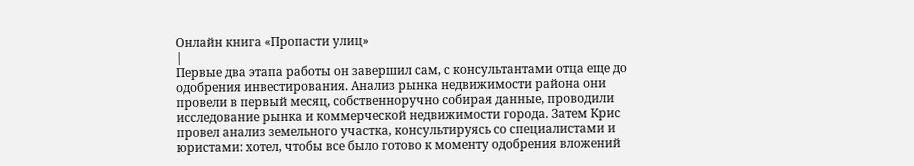Онлайн книга «Пропасти улиц»
|
Первые два этапа работы он завершил сам, с консультантами отца еще до одобрения инвестирования. Анализ рынка недвижимости района они провели в первый месяц, собственноручно собирая данные, проводили исследование рынка и коммерческой недвижимости города. Затем Крис провел анализ земельного участка, консультируясь со специалистами и юристами: хотел, чтобы все было готово к моменту одобрения вложений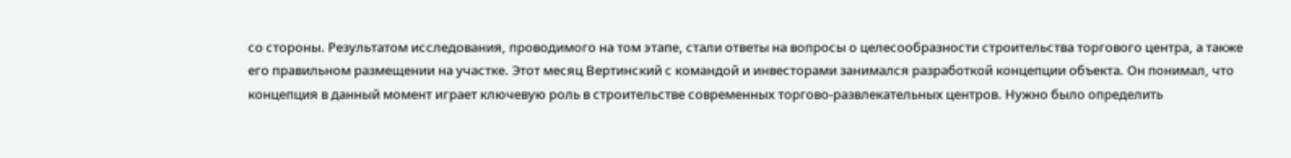со стороны. Результатом исследования, проводимого на том этапе, стали ответы на вопросы о целесообразности строительства торгового центра, а также его правильном размещении на участке. Этот месяц Вертинский с командой и инвесторами занимался разработкой концепции объекта. Он понимал, что концепция в данный момент играет ключевую роль в строительстве современных торгово-развлекательных центров. Нужно было определить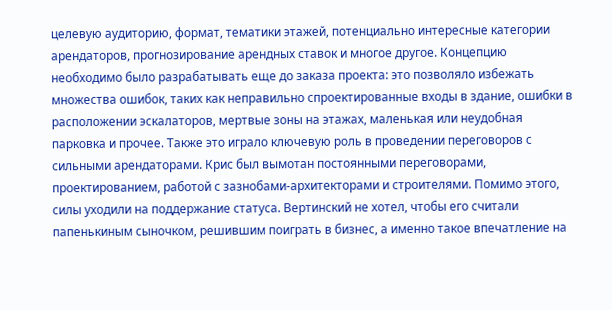целевую аудиторию, формат, тематики этажей, потенциально интересные категории арендаторов, прогнозирование арендных ставок и многое другое. Концепцию необходимо было разрабатывать еще до заказа проекта: это позволяло избежать множества ошибок, таких как неправильно спроектированные входы в здание, ошибки в расположении эскалаторов, мертвые зоны на этажах, маленькая или неудобная парковка и прочее. Также это играло ключевую роль в проведении переговоров с сильными арендаторами. Крис был вымотан постоянными переговорами, проектированием, работой с зазнобами-архитекторами и строителями. Помимо этого, силы уходили на поддержание статуса. Вертинский не хотел, чтобы его считали папенькиным сыночком, решившим поиграть в бизнес, а именно такое впечатление на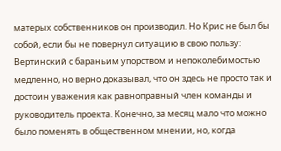матерых собственников он производил. Но Крис не был бы собой, если бы не повернул ситуацию в свою пользу: Вертинский с бараньим упорством и непоколебимостью медленно, но верно доказывал, что он здесь не просто так и достоин уважения как равноправный член команды и руководитель проекта. Конечно, за месяц мало что можно было поменять в общественном мнении, но, когда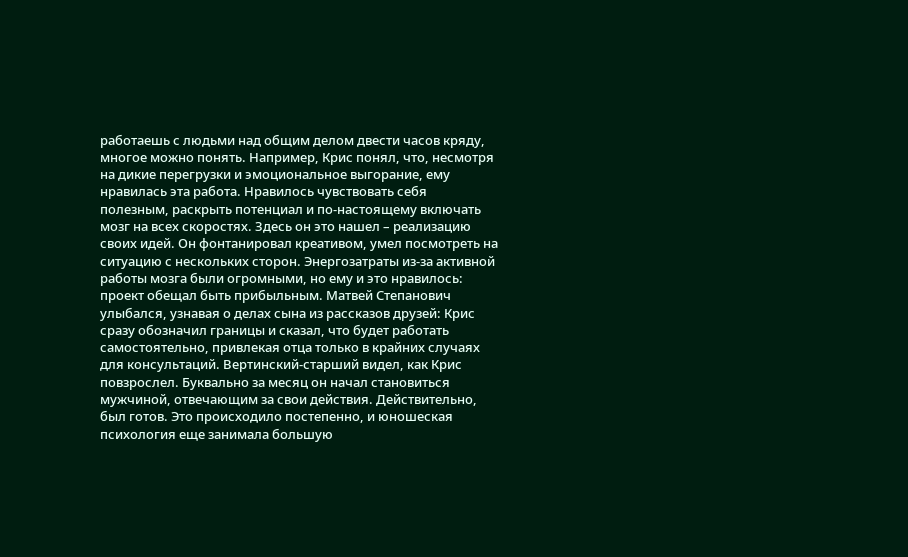работаешь с людьми над общим делом двести часов кряду, многое можно понять. Например, Крис понял, что, несмотря на дикие перегрузки и эмоциональное выгорание, ему нравилась эта работа. Нравилось чувствовать себя полезным, раскрыть потенциал и по-настоящему включать мозг на всех скоростях. Здесь он это нашел – реализацию своих идей. Он фонтанировал креативом, умел посмотреть на ситуацию с нескольких сторон. Энергозатраты из-за активной работы мозга были огромными, но ему и это нравилось: проект обещал быть прибыльным. Матвей Степанович улыбался, узнавая о делах сына из рассказов друзей: Крис сразу обозначил границы и сказал, что будет работать самостоятельно, привлекая отца только в крайних случаях для консультаций. Вертинский-старший видел, как Крис повзрослел. Буквально за месяц он начал становиться мужчиной, отвечающим за свои действия. Действительно, был готов. Это происходило постепенно, и юношеская психология еще занимала большую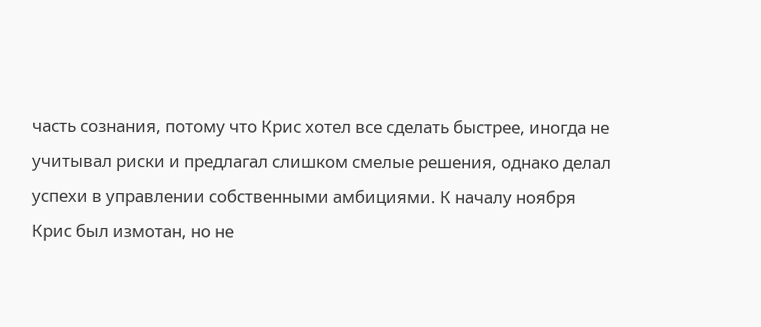часть сознания, потому что Крис хотел все сделать быстрее, иногда не учитывал риски и предлагал слишком смелые решения, однако делал успехи в управлении собственными амбициями. К началу ноября Крис был измотан, но не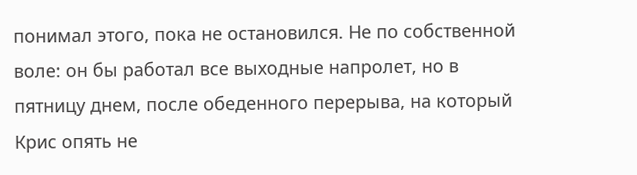понимал этого, пока не остановился. Не по собственной воле: он бы работал все выходные напролет, но в пятницу днем, после обеденного перерыва, на который Крис опять не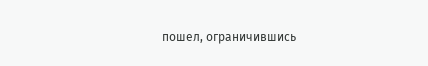пошел, ограничившись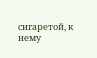сигаретой, к нему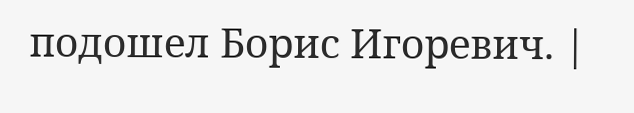подошел Борис Игоревич. |